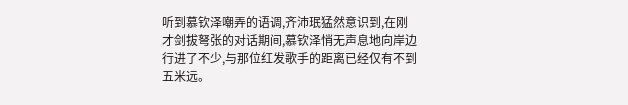听到慕钦泽嘲弄的语调,齐沛珉猛然意识到,在刚才剑拔弩张的对话期间,慕钦泽悄无声息地向岸边行进了不少,与那位红发歌手的距离已经仅有不到五米远。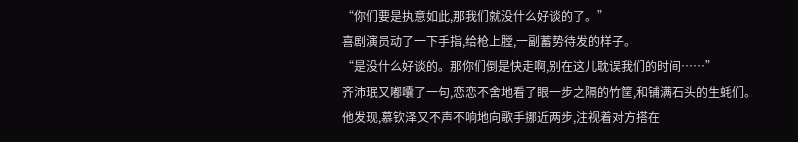“你们要是执意如此,那我们就没什么好谈的了。”
喜剧演员动了一下手指,给枪上膛,一副蓄势待发的样子。
“是没什么好谈的。那你们倒是快走啊,别在这儿耽误我们的时间……”
齐沛珉又嘟囔了一句,恋恋不舍地看了眼一步之隔的竹筐,和铺满石头的生蚝们。
他发现,慕钦泽又不声不响地向歌手挪近两步,注视着对方搭在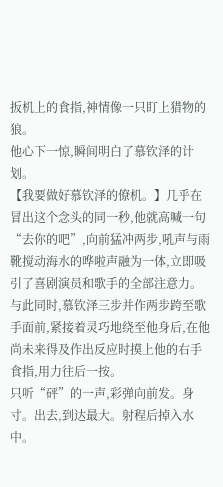扳机上的食指,神情像一只盯上猎物的狼。
他心下一惊,瞬间明白了慕钦泽的计划。
【我要做好慕钦泽的僚机。】几乎在冒出这个念头的同一秒,他就高喊一句“去你的吧”,向前猛冲两步,吼声与雨靴搅动海水的哗啦声融为一体,立即吸引了喜剧演员和歌手的全部注意力。
与此同时,慕钦泽三步并作两步跨至歌手面前,紧接着灵巧地绕至他身后,在他尚未来得及作出反应时摸上他的右手食指,用力往后一按。
只听“砰”的一声,彩弹向前发。身寸。出去,到达最大。射程后掉入水中。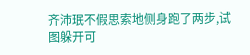齐沛珉不假思索地侧身跑了两步,试图躲开可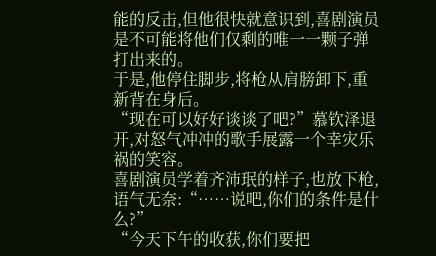能的反击,但他很快就意识到,喜剧演员是不可能将他们仅剩的唯一一颗子弹打出来的。
于是,他停住脚步,将枪从肩膀卸下,重新背在身后。
“现在可以好好谈谈了吧?”慕钦泽退开,对怒气冲冲的歌手展露一个幸灾乐祸的笑容。
喜剧演员学着齐沛珉的样子,也放下枪,语气无奈:“……说吧,你们的条件是什么?”
“今天下午的收获,你们要把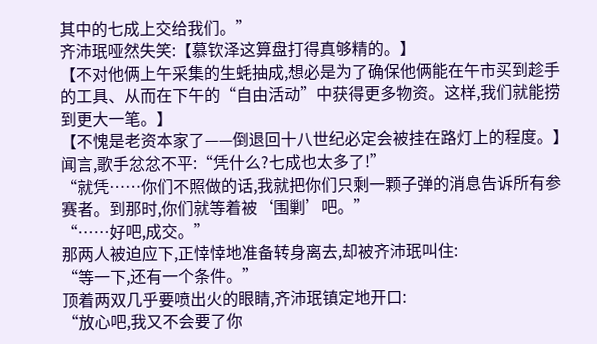其中的七成上交给我们。”
齐沛珉哑然失笑:【慕钦泽这算盘打得真够精的。】
【不对他俩上午采集的生蚝抽成,想必是为了确保他俩能在午市买到趁手的工具、从而在下午的“自由活动”中获得更多物资。这样,我们就能捞到更大一笔。】
【不愧是老资本家了——倒退回十八世纪必定会被挂在路灯上的程度。】
闻言,歌手忿忿不平:“凭什么?七成也太多了!”
“就凭……你们不照做的话,我就把你们只剩一颗子弹的消息告诉所有参赛者。到那时,你们就等着被‘围剿’吧。”
“……好吧,成交。”
那两人被迫应下,正悻悻地准备转身离去,却被齐沛珉叫住:
“等一下,还有一个条件。”
顶着两双几乎要喷出火的眼睛,齐沛珉镇定地开口:
“放心吧,我又不会要了你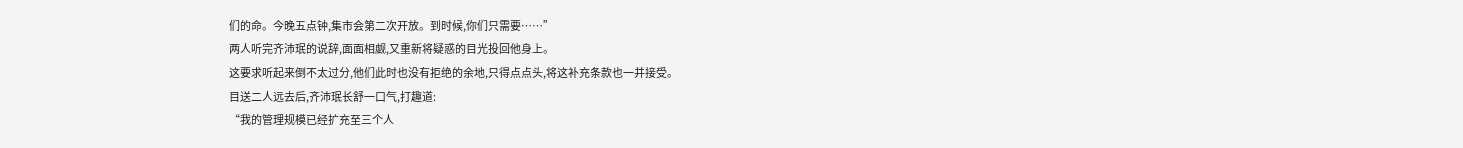们的命。今晚五点钟,集市会第二次开放。到时候,你们只需要……”
两人听完齐沛珉的说辞,面面相觑,又重新将疑惑的目光投回他身上。
这要求听起来倒不太过分,他们此时也没有拒绝的余地,只得点点头,将这补充条款也一并接受。
目送二人远去后,齐沛珉长舒一口气,打趣道:
“我的管理规模已经扩充至三个人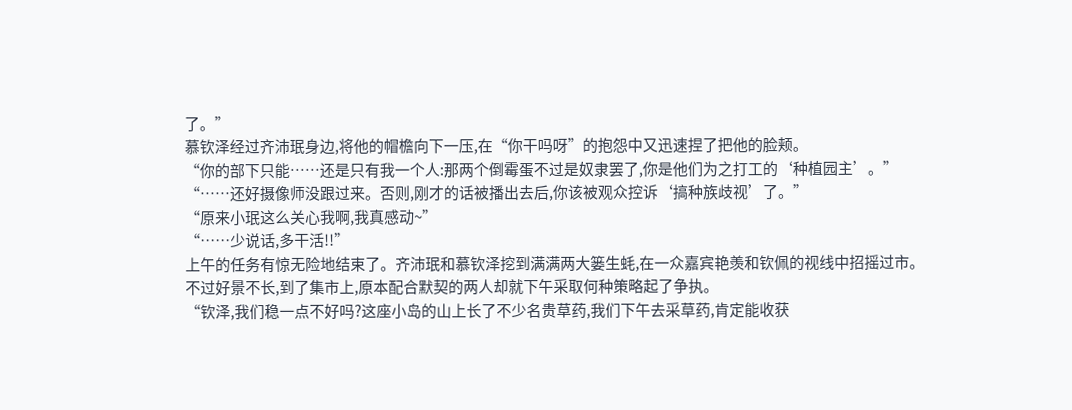了。”
慕钦泽经过齐沛珉身边,将他的帽檐向下一压,在“你干吗呀”的抱怨中又迅速捏了把他的脸颊。
“你的部下只能……还是只有我一个人:那两个倒霉蛋不过是奴隶罢了,你是他们为之打工的‘种植园主’。”
“……还好摄像师没跟过来。否则,刚才的话被播出去后,你该被观众控诉‘搞种族歧视’了。”
“原来小珉这么关心我啊,我真感动~”
“……少说话,多干活!!”
上午的任务有惊无险地结束了。齐沛珉和慕钦泽挖到满满两大篓生蚝,在一众嘉宾艳羡和钦佩的视线中招摇过市。
不过好景不长,到了集市上,原本配合默契的两人却就下午采取何种策略起了争执。
“钦泽,我们稳一点不好吗?这座小岛的山上长了不少名贵草药,我们下午去采草药,肯定能收获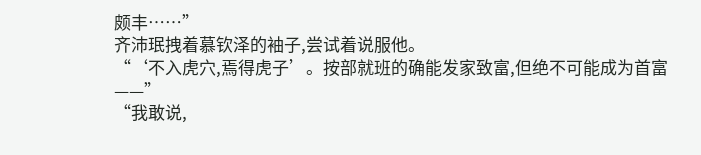颇丰……”
齐沛珉拽着慕钦泽的袖子,尝试着说服他。
“‘不入虎穴,焉得虎子’。按部就班的确能发家致富,但绝不可能成为首富——”
“我敢说,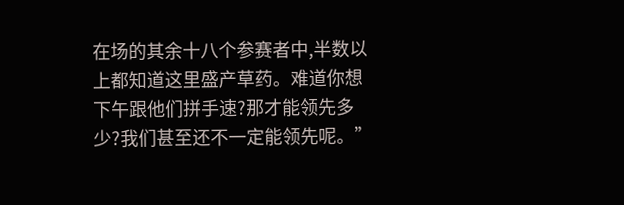在场的其余十八个参赛者中,半数以上都知道这里盛产草药。难道你想下午跟他们拼手速?那才能领先多少?我们甚至还不一定能领先呢。”